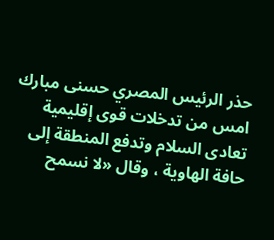حذر الرئيس المصري حسنى مبارك امس من تدخلات قوى إقليمية تعادى السلام وتدفع المنطقة إلى حافة الهاوية ، وقال «لا نسمح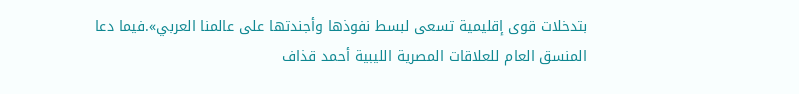بتدخلات قوى إقليمية تسعى لبسط نفوذها وأجندتها على عالمنا العربي».فيما دعا المنسق العام للعلاقات المصرية الليبية أحمد قذاف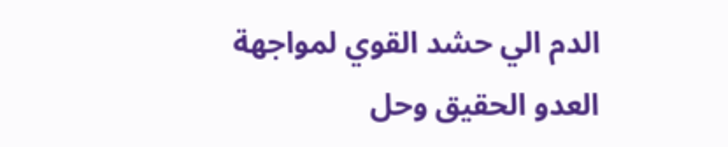الدم الي حشد القوي لمواجهة العدو الحقيق وحل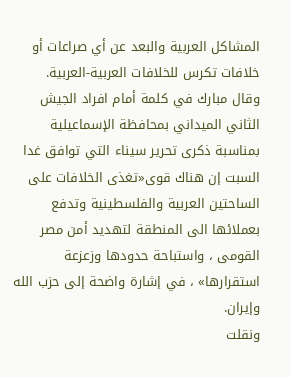المشاكل العربية والبعد عن أي صراعات أو خلافات تكرس للخلافات العربية-العربية.
وقال مبارك في كلمة أمام افراد الجيش الثاني الميداني بمحافظة الإسماعيلية بمناسبة ذكرى تحرير سيناء التي توافق غدا السبت إن هناك قوى«تغذى الخلافات على الساحتين العربية والفلسطينية وتدفع بعملائها الى المنطقة لتهديد أمن مصر القومى ، واستباحة حدودها وزعزعة استقرارها» ، في إشارة واضحة إلى حزب الله وإيران.
ونقلت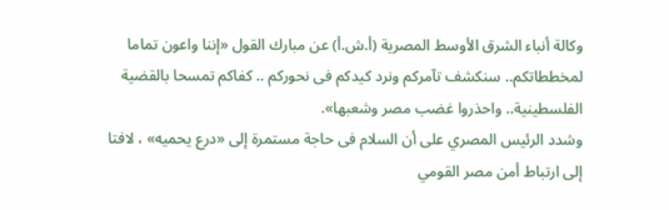وكالة أنباء الشرق الأوسط المصرية (أ.ش.أ) عن مبارك القول «إننا واعون تماما لمخططاتكم.. سنكشف تآمركم ونرد كيدكم فى نحوركم .. كفاكم تمسحا بالقضية الفلسطينية.. واحذروا غضب مصر وشعبها».
وشدد الرئيس المصري على أن السلام فى حاجة مستمرة إلى «درع يحميه» ، لافتا إلى ارتباط أمن مصر القومي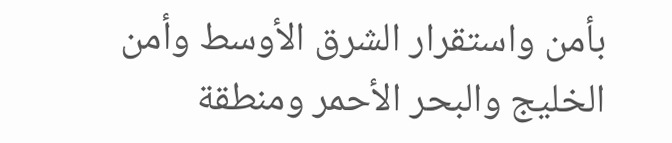بأمن واستقرار الشرق الأوسط وأمن الخليج والبحر الأحمر ومنطقة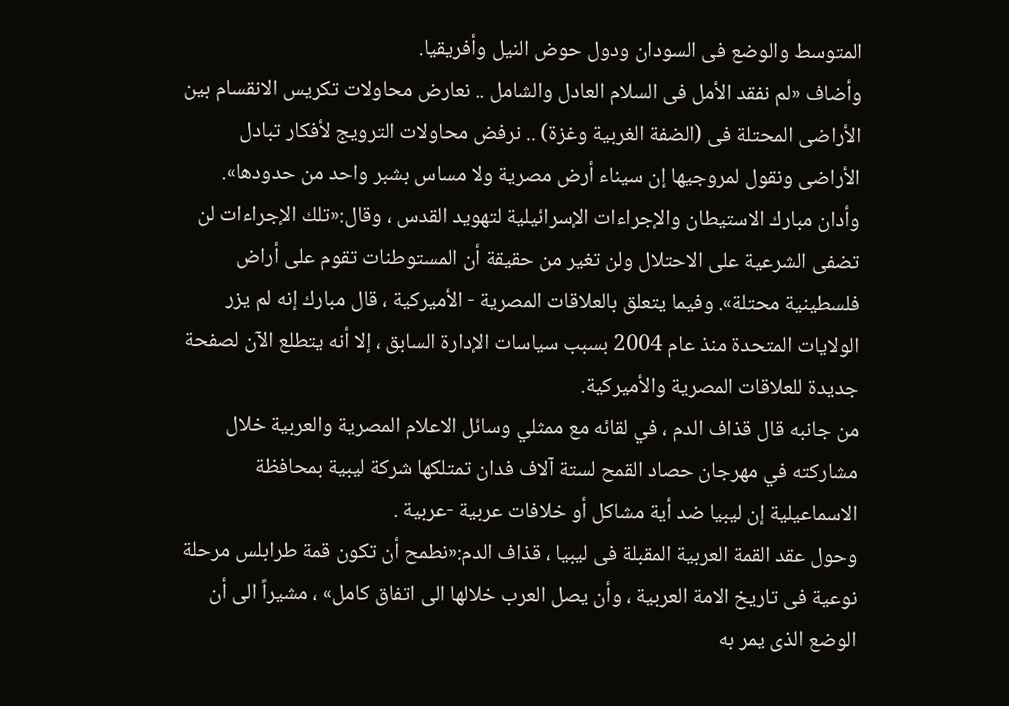المتوسط والوضع فى السودان ودول حوض النيل وأفريقيا.
وأضاف «لم نفقد الأمل فى السلام العادل والشامل .. نعارض محاولات تكريس الانقسام بين الأراضى المحتلة فى (الضفة الغربية وغزة) .. نرفض محاولات الترويج لأفكار تبادل الأراضى ونقول لمروجيها إن سيناء أرض مصرية ولا مساس بشبر واحد من حدودها».
وأدان مبارك الاستيطان والإجراءات الإسرائيلية لتهويد القدس ، وقال:«تلك الإجراءات لن تضفى الشرعية على الاحتلال ولن تغير من حقيقة أن المستوطنات تقوم على أراض فلسطينية محتلة». وفيما يتعلق بالعلاقات المصرية - الأميركية ، قال مبارك إنه لم يزر الولايات المتحدة منذ عام 2004 بسبب سياسات الإدارة السابق ، إلا أنه يتطلع الآن لصفحة جديدة للعلاقات المصرية والأميركية.
من جانبه قال قذاف الدم ، في لقائه مع ممثلي وسائل الاعلام المصرية والعربية خلال مشاركته في مهرجان حصاد القمح لستة آلاف فدان تمتلكها شركة ليبية بمحافظة الاسماعيلية إن ليبيا ضد أية مشاكل أو خلافات عربية -عربية .
وحول عقد القمة العربية المقبلة فى ليبيا ، قذاف الدم:«نطمح أن تكون قمة طرابلس مرحلة نوعية فى تاريخ الامة العربية ، وأن يصل العرب خلالها الى اتفاق كامل» ، مشيراً الى أن الوضع الذى يمر به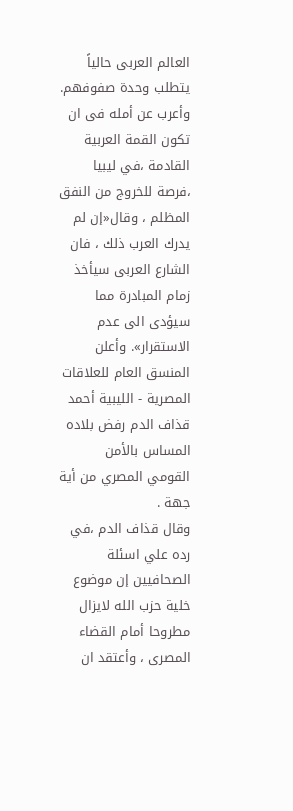العالم العربى حالياً يتطلب وحدة صفوفهم.
وأعرب عن أمله فى ان تكون القمة العربية القادمة ،في ليبيا ،فرصة للخروج من النفق المظلم ، وقال«إن لم يدرك العرب ذلك ، فان الشارع العربى سيأخذ زمام المبادرة مما سيؤدى الى عدم الاستقرار». وأعلن المنسق العام للعلاقات المصرية - الليبية أحمد قذاف الدم رفض بلاده المساس بالأمن القومي المصري من أية جهة .
وقال قذاف الدم ،في رده علي اسئلة الصحافيين إن موضوع خلية حزب الله لايزال مطروحا أمام القضاء المصرى ، وأعتقد ان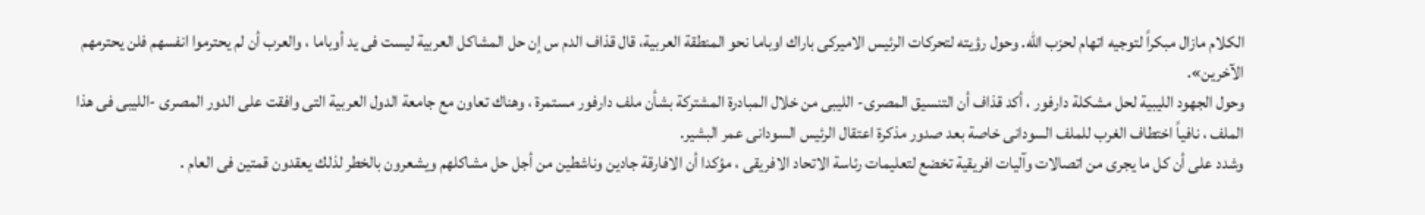الكلام مازال مبكراً لتوجيه اتهام لحزب الله. وحول رؤيته لتحركات الرئيس الاميركى باراك اوباما نحو المنطقة العربية، قال قذاف الدم س إن حل المشاكل العربية ليست فى يد أوباما ، والعرب أن لم يحترموا انفسهم فلن يحترمهم الآخرين».
وحول الجهود الليبية لحل مشكلة دارفور ، أكد قذاف أن التنسيق المصرى- الليبى من خلال المبادرة المشتركة بشأن ملف دارفور مستمرة ، وهناك تعاون مع جامعة الدول العربية التى وافقت على الدور المصرى -الليبى فى هذا الملف ، نافياً اختطاف الغرب للملف السودانى خاصة بعد صدور مذكرة اعتقال الرئيس السودانى عمر البشير.
وشدد على أن كل ما يجرى من اتصالات وآليات افريقية تخضع لتعليمات رئاسة الاتحاد الافريقى ، مؤكدا أن الافارقة جادين وناشطين من أجل حل مشاكلهم ويشعرون بالخطر لذلك يعقدون قمتين فى العام .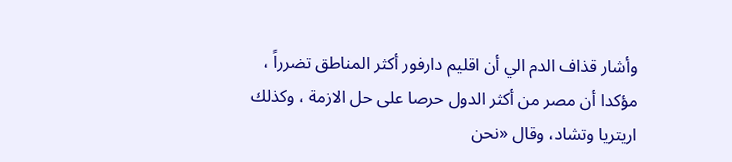وأشار قذاف الدم الي أن اقليم دارفور أكثر المناطق تضرراً ، مؤكدا أن مصر من أكثر الدول حرصا على حل الازمة ، وكذلك اريتريا وتشاد، وقال «نحن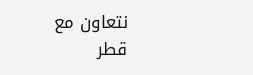نتعاون مع قطر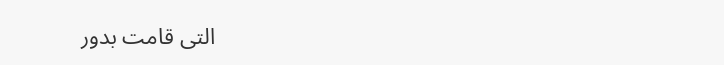التى قامت بدور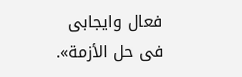فعال وايجابى فى حل الأزمة».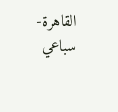القاهرة-سباعي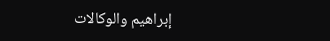إبراهيم والوكالات